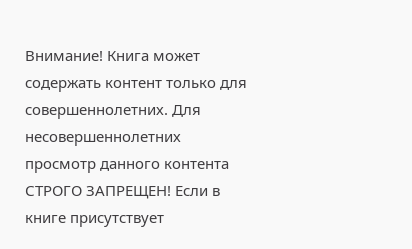Внимание! Книга может содержать контент только для совершеннолетних. Для несовершеннолетних просмотр данного контента СТРОГО ЗАПРЕЩЕН! Если в книге присутствует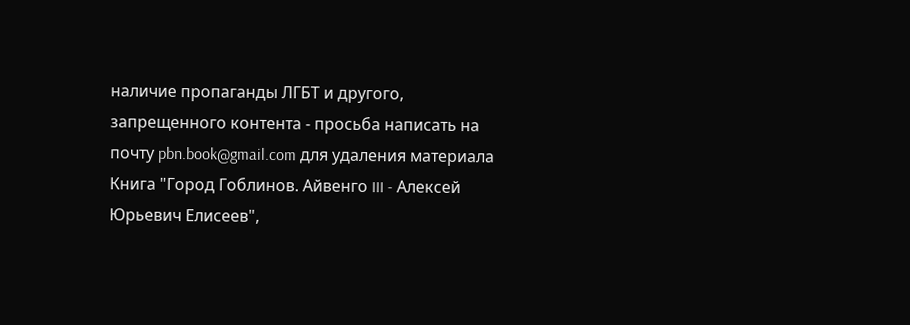наличие пропаганды ЛГБТ и другого, запрещенного контента - просьба написать на почту pbn.book@gmail.com для удаления материала
Книга "Город Гоблинов. Айвенго III - Алексей Юрьевич Елисеев",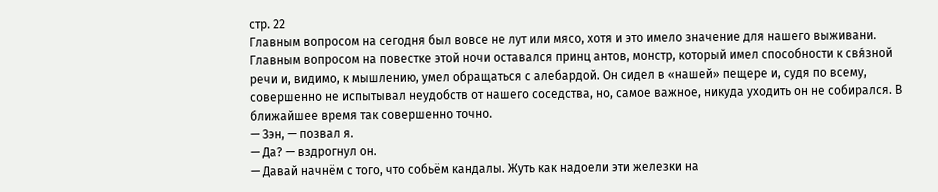стр. 22
Главным вопросом на сегодня был вовсе не лут или мясо, хотя и это имело значение для нашего выживани. Главным вопросом на повестке этой ночи оставался принц антов, монстр, который имел способности к свя́зной речи и, видимо, к мышлению, умел обращаться с алебардой. Он сидел в «нашей» пещере и, судя по всему, совершенно не испытывал неудобств от нашего соседства, но, самое важное, никуда уходить он не собирался. В ближайшее время так совершенно точно.
— Зэн, — позвал я.
— Да? — вздрогнул он.
— Давай начнём с того, что собьём кандалы. Жуть как надоели эти железки на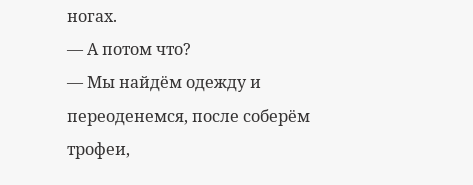ногах.
— А потом что?
— Мы найдём одежду и переоденемся, после соберём трофеи,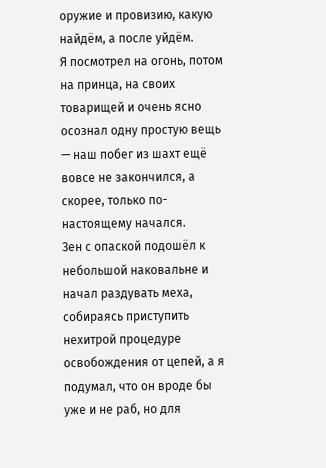оружие и провизию, какую найдём, а после уйдём.
Я посмотрел на огонь, потом на принца, на своих товарищей и очень ясно осознал одну простую вещь — наш побег из шахт ещё вовсе не закончился, а скорее, только по-настоящему начался.
Зен с опаской подошёл к небольшой наковальне и начал раздувать меха, собираясь приступить нехитрой процедуре освобождения от цепей, а я подумал, что он вроде бы уже и не раб, но для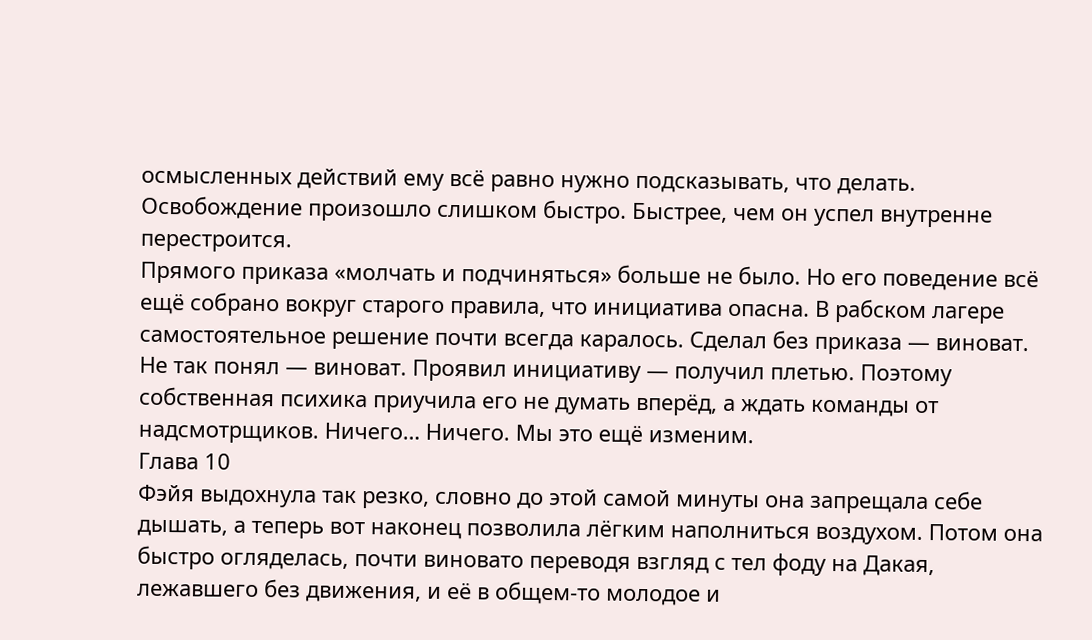осмысленных действий ему всё равно нужно подсказывать, что делать.
Освобождение произошло слишком быстро. Быстрее, чем он успел внутренне перестроится.
Прямого приказа «молчать и подчиняться» больше не было. Но его поведение всё ещё собрано вокруг старого правила, что инициатива опасна. В рабском лагере самостоятельное решение почти всегда каралось. Сделал без приказа — виноват. Не так понял — виноват. Проявил инициативу — получил плетью. Поэтому собственная психика приучила его не думать вперёд, а ждать команды от надсмотрщиков. Ничего… Ничего. Мы это ещё изменим.
Глава 10
Фэйя выдохнула так резко, словно до этой самой минуты она запрещала себе дышать, а теперь вот наконец позволила лёгким наполниться воздухом. Потом она быстро огляделась, почти виновато переводя взгляд с тел фоду на Дакая, лежавшего без движения, и её в общем-то молодое и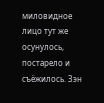миловидное лицо тут же осунулось, постарело и съёжилось. Зэн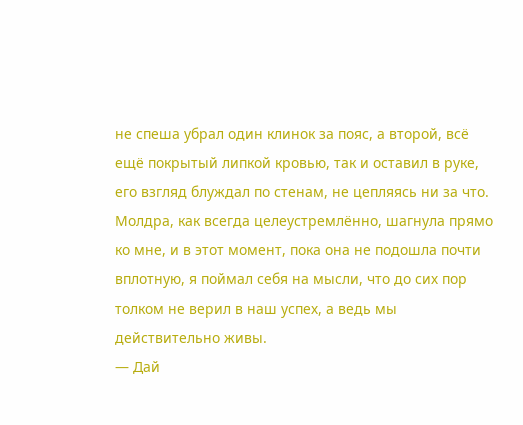не спеша убрал один клинок за пояс, а второй, всё ещё покрытый липкой кровью, так и оставил в руке, его взгляд блуждал по стенам, не цепляясь ни за что. Молдра, как всегда целеустремлённо, шагнула прямо ко мне, и в этот момент, пока она не подошла почти вплотную, я поймал себя на мысли, что до сих пор толком не верил в наш успех, а ведь мы действительно живы.
— Дай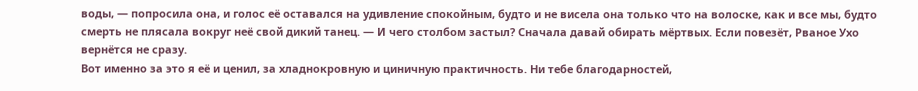воды, — попросила она, и голос её оставался на удивление спокойным, будто и не висела она только что на волоске, как и все мы, будто смерть не плясала вокруг неё свой дикий танец. — И чего столбом застыл? Сначала давай обирать мёртвых. Если повезёт, Рваное Ухо вернётся не сразу.
Вот именно за это я её и ценил, за хладнокровную и циничную практичность. Ни тебе благодарностей,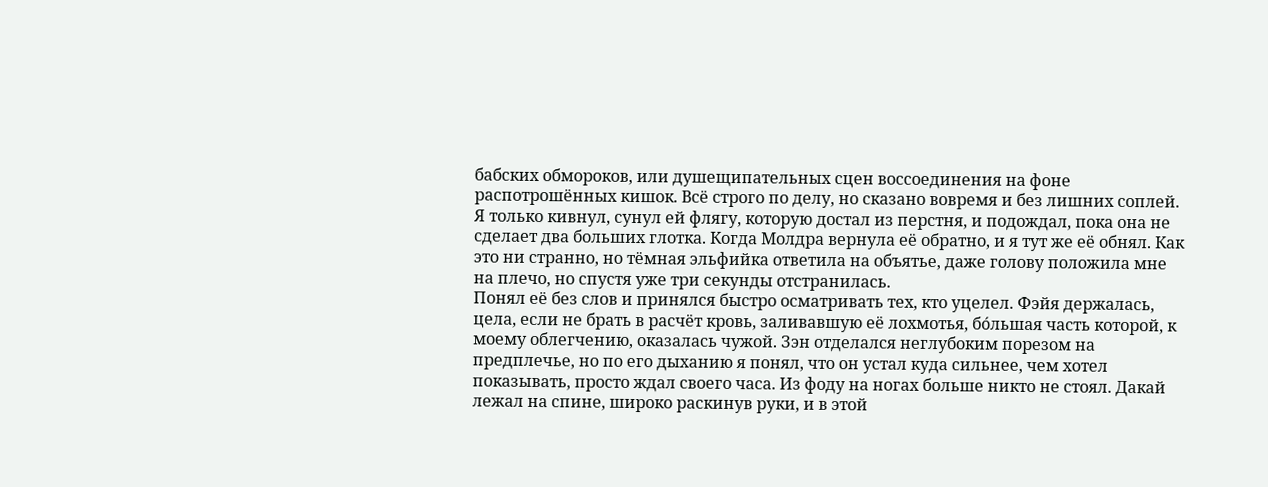бабских обмороков, или душещипательных сцен воссоединения на фоне распотрошённых кишок. Всё строго по делу, но сказано вовремя и без лишних соплей.
Я только кивнул, сунул ей флягу, которую достал из перстня, и подождал, пока она не сделает два больших глотка. Когда Молдра вернула её обратно, и я тут же её обнял. Как это ни странно, но тёмная эльфийка ответила на объятье, даже голову положила мне на плечо, но спустя уже три секунды отстранилась.
Понял её без слов и принялся быстро осматривать тех, кто уцелел. Фэйя держалась, цела, если не брать в расчёт кровь, заливавшую её лохмотья, бóльшая часть которой, к моему облегчению, оказалась чужой. Зэн отделался неглубоким порезом на предплечье, но по его дыханию я понял, что он устал куда сильнее, чем хотел показывать, просто ждал своего часа. Из фоду на ногах больше никто не стоял. Дакай лежал на спине, широко раскинув руки, и в этой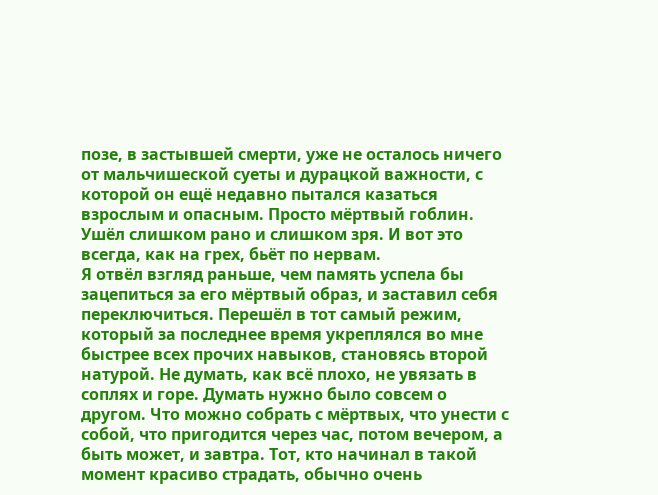позе, в застывшей смерти, уже не осталось ничего от мальчишеской суеты и дурацкой важности, с которой он ещё недавно пытался казаться взрослым и опасным. Просто мёртвый гоблин. Ушёл слишком рано и слишком зря. И вот это всегда, как на грех, бьёт по нервам.
Я отвёл взгляд раньше, чем память успела бы зацепиться за его мёртвый образ, и заставил себя переключиться. Перешёл в тот самый режим, который за последнее время укреплялся во мне быстрее всех прочих навыков, становясь второй натурой. Не думать, как всё плохо, не увязать в соплях и горе. Думать нужно было совсем о другом. Что можно собрать с мёртвых, что унести с собой, что пригодится через час, потом вечером, а быть может, и завтра. Тот, кто начинал в такой момент красиво страдать, обычно очень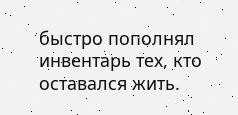быстро пополнял инвентарь тех, кто оставался жить.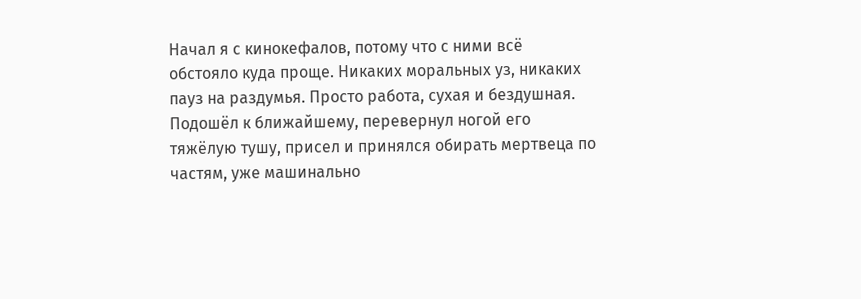Начал я с кинокефалов, потому что с ними всё обстояло куда проще. Никаких моральных уз, никаких пауз на раздумья. Просто работа, сухая и бездушная. Подошёл к ближайшему, перевернул ногой его тяжёлую тушу, присел и принялся обирать мертвеца по частям, уже машинально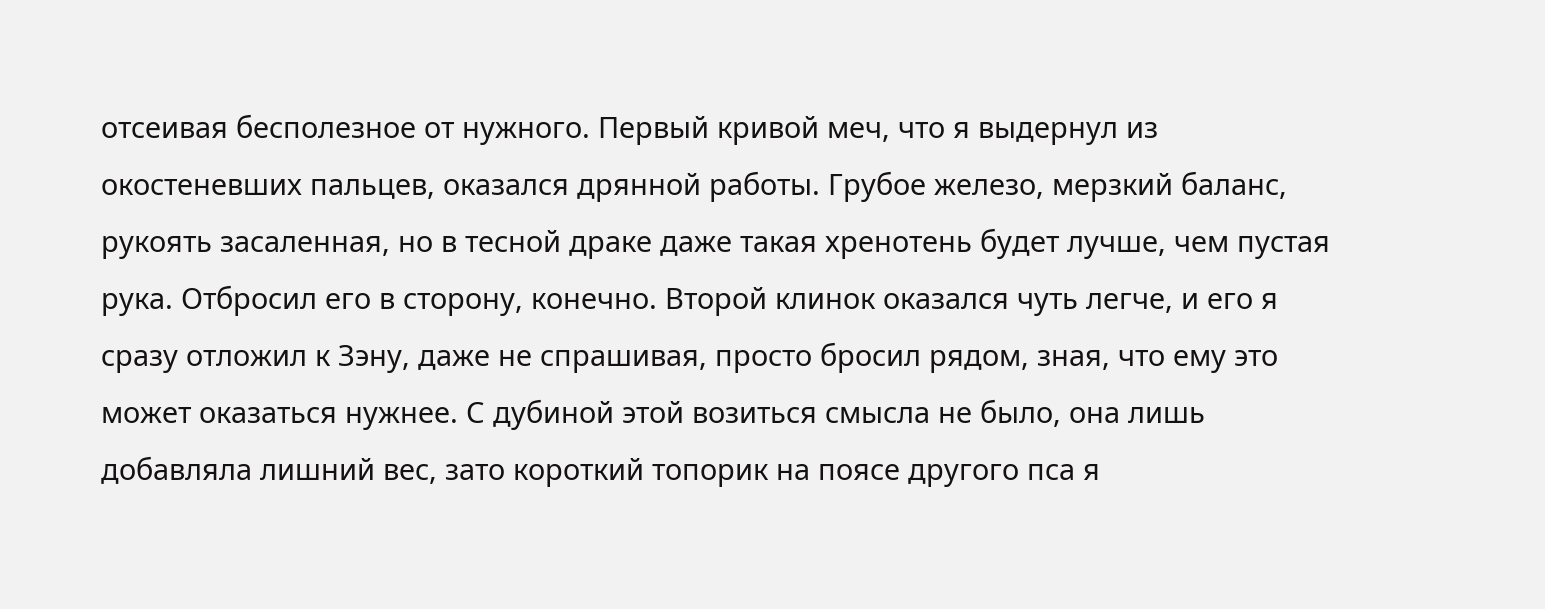отсеивая бесполезное от нужного. Первый кривой меч, что я выдернул из окостеневших пальцев, оказался дрянной работы. Грубое железо, мерзкий баланс, рукоять засаленная, но в тесной драке даже такая хренотень будет лучше, чем пустая рука. Отбросил его в сторону, конечно. Второй клинок оказался чуть легче, и его я сразу отложил к Зэну, даже не спрашивая, просто бросил рядом, зная, что ему это может оказаться нужнее. С дубиной этой возиться смысла не было, она лишь добавляла лишний вес, зато короткий топорик на поясе другого пса я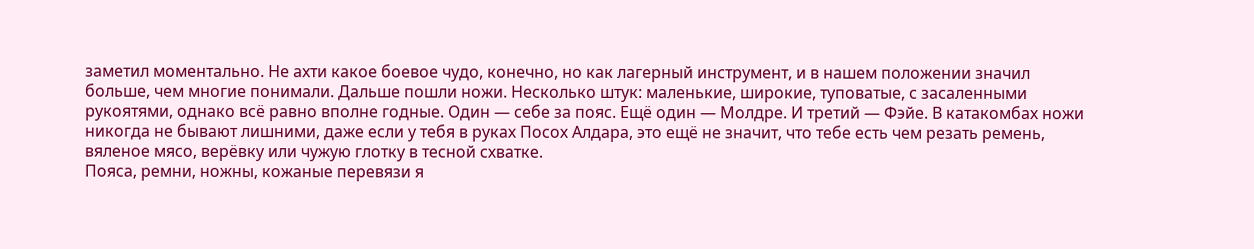заметил моментально. Не ахти какое боевое чудо, конечно, но как лагерный инструмент, и в нашем положении значил больше, чем многие понимали. Дальше пошли ножи. Несколько штук: маленькие, широкие, туповатые, с засаленными рукоятями, однако всё равно вполне годные. Один — себе за пояс. Ещё один — Молдре. И третий — Фэйе. В катакомбах ножи никогда не бывают лишними, даже если у тебя в руках Посох Алдара, это ещё не значит, что тебе есть чем резать ремень, вяленое мясо, верёвку или чужую глотку в тесной схватке.
Пояса, ремни, ножны, кожаные перевязи я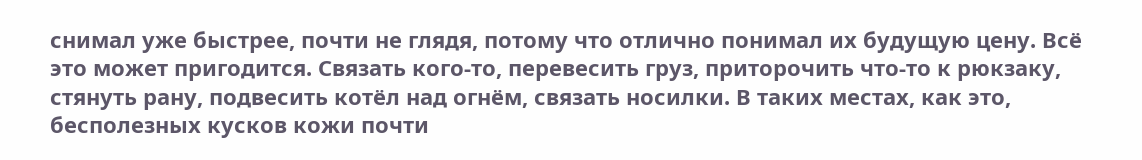снимал уже быстрее, почти не глядя, потому что отлично понимал их будущую цену. Всё это может пригодится. Связать кого-то, перевесить груз, приторочить что-то к рюкзаку, стянуть рану, подвесить котёл над огнём, связать носилки. В таких местах, как это, бесполезных кусков кожи почти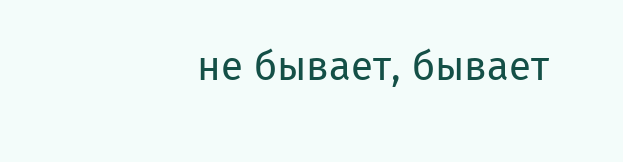не бывает, бывает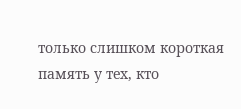только слишком короткая память у тех, кто